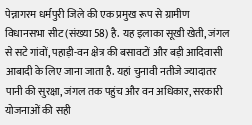पेन्नागरम धर्मपुरी जिले की एक प्रमुख रूप से ग्रामीण विधानसभा सीट (संख्या 58) है. यह इलाका सूखी खेती, जंगल से सटे गांवों, पहाड़ी-वन क्षेत्र की बसावटों और बड़ी आदिवासी आबादी के लिए जाना जाता है. यहां चुनावी नतीजे ज्यादातर पानी की सुरक्षा, जंगल तक पहुंच और वन अधिकार, सरकारी योजनाओं की सही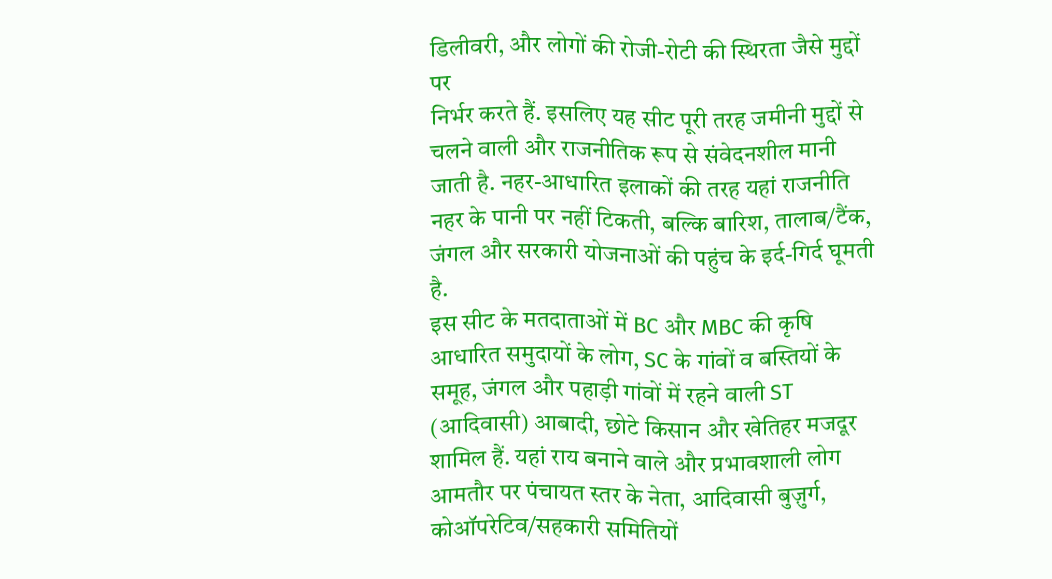डिलीवरी, और लोगों की रोजी-रोटी की स्थिरता जैसे मुद्दों पर
निर्भर करते हैं. इसलिए यह सीट पूरी तरह जमीनी मुद्दों से चलने वाली और राजनीतिक रूप से संवेदनशील मानी जाती है. नहर-आधारित इलाकों की तरह यहां राजनीति नहर के पानी पर नहीं टिकती, बल्कि बारिश, तालाब/टैंक, जंगल और सरकारी योजनाओं की पहुंच के इर्द-गिर्द घूमती है.
इस सीट के मतदाताओं में BC और MBC की कृषि आधारित समुदायों के लोग, SC के गांवों व बस्तियों के समूह, जंगल और पहाड़ी गांवों में रहने वाली ST (आदिवासी) आबादी, छोटे किसान और खेतिहर मजदूर शामिल हैं. यहां राय बनाने वाले और प्रभावशाली लोग आमतौर पर पंचायत स्तर के नेता, आदिवासी बुज़ुर्ग, कोऑपरेटिव/सहकारी समितियों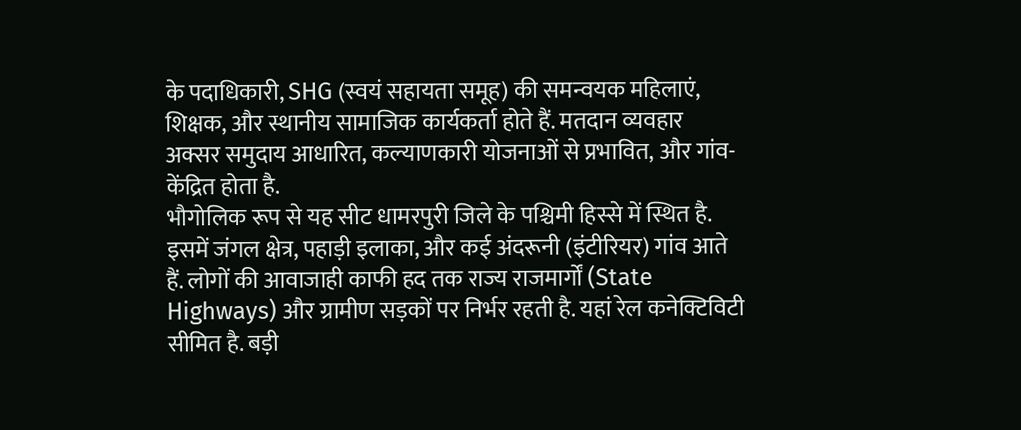के पदाधिकारी, SHG (स्वयं सहायता समूह) की समन्वयक महिलाएं, शिक्षक, और स्थानीय सामाजिक कार्यकर्ता होते हैं. मतदान व्यवहार अक्सर समुदाय आधारित, कल्याणकारी योजनाओं से प्रभावित, और गांव-केंद्रित होता है.
भौगोलिक रूप से यह सीट धामरपुरी जिले के पश्चिमी हिस्से में स्थित है. इसमें जंगल क्षेत्र, पहाड़ी इलाका, और कई अंदरूनी (इंटीरियर) गांव आते हैं. लोगों की आवाजाही काफी हद तक राज्य राजमार्गों (State Highways) और ग्रामीण सड़कों पर निर्भर रहती है. यहां रेल कनेक्टिविटी सीमित है. बड़ी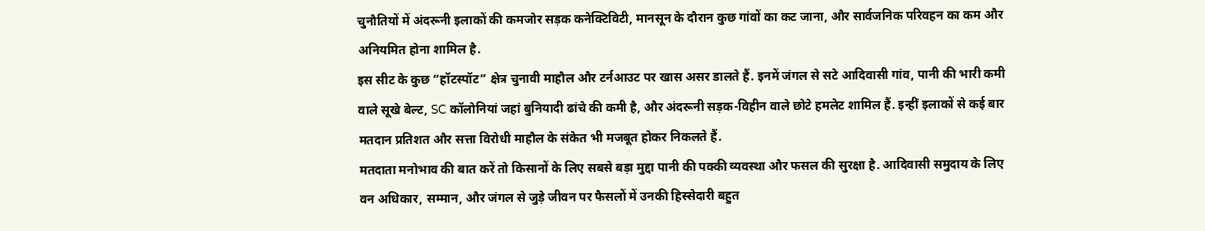चुनौतियों में अंदरूनी इलाकों की कमजोर सड़क कनेक्टिविटी, मानसून के दौरान कुछ गांवों का कट जाना, और सार्वजनिक परिवहन का कम और अनियमित होना शामिल है.
इस सीट के कुछ “हॉटस्पॉट” क्षेत्र चुनावी माहौल और टर्नआउट पर खास असर डालते हैं. इनमें जंगल से सटे आदिवासी गांव, पानी की भारी कमी वाले सूखे बेल्ट, SC कॉलोनियां जहां बुनियादी ढांचे की कमी है, और अंदरूनी सड़क-विहीन वाले छोटे हमलेट शामिल हैं. इन्हीं इलाकों से कई बार मतदान प्रतिशत और सत्ता विरोधी माहौल के संकेत भी मजबूत होकर निकलते हैं.
मतदाता मनोभाव की बात करें तो किसानों के लिए सबसे बड़ा मुद्दा पानी की पक्की व्यवस्था और फसल की सुरक्षा है. आदिवासी समुदाय के लिए वन अधिकार, सम्मान, और जंगल से जुड़े जीवन पर फैसलों में उनकी हिस्सेदारी बहुत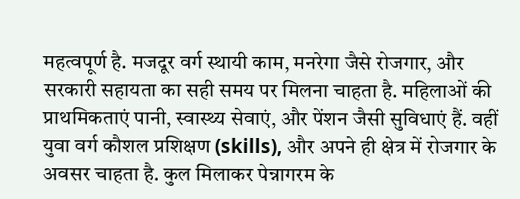महत्वपूर्ण है. मजदूर वर्ग स्थायी काम, मनरेगा जैसे रोजगार, और सरकारी सहायता का सही समय पर मिलना चाहता है. महिलाओं की प्राथमिकताएं पानी, स्वास्थ्य सेवाएं, और पेंशन जैसी सुविधाएं हैं. वहीं युवा वर्ग कौशल प्रशिक्षण (skills), और अपने ही क्षेत्र में रोजगार के अवसर चाहता है. कुल मिलाकर पेन्नागरम के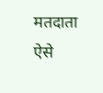मतदाता ऐसे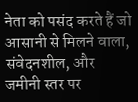नेता को पसंद करते हैं जो आसानी से मिलने वाला, संवेदनशील, और जमीनी स्तर पर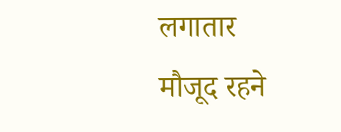लगातार मौजूद रहने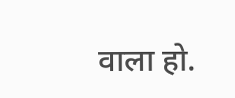वाला हो.